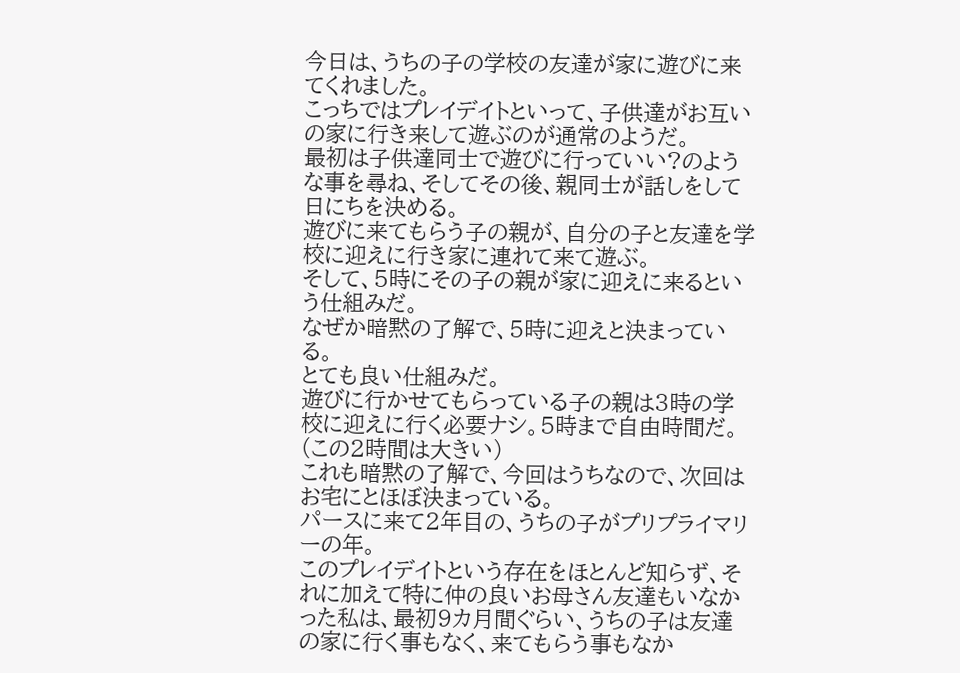今日は、うちの子の学校の友達が家に遊びに来てくれました。
こっちではプレイデイトといって、子供達がお互いの家に行き来して遊ぶのが通常のようだ。
最初は子供達同士で遊びに行っていい?のような事を尋ね、そしてその後、親同士が話しをして日にちを決める。
遊びに来てもらう子の親が、自分の子と友達を学校に迎えに行き家に連れて来て遊ぶ。
そして、5時にその子の親が家に迎えに来るという仕組みだ。
なぜか暗黙の了解で、5時に迎えと決まっている。
とても良い仕組みだ。
遊びに行かせてもらっている子の親は3時の学校に迎えに行く必要ナシ。5時まで自由時間だ。(この2時間は大きい)
これも暗黙の了解で、今回はうちなので、次回はお宅にとほぼ決まっている。
パースに来て2年目の、うちの子がプリプライマリーの年。
このプレイデイトという存在をほとんど知らず、それに加えて特に仲の良いお母さん友達もいなかった私は、最初9カ月間ぐらい、うちの子は友達の家に行く事もなく、来てもらう事もなか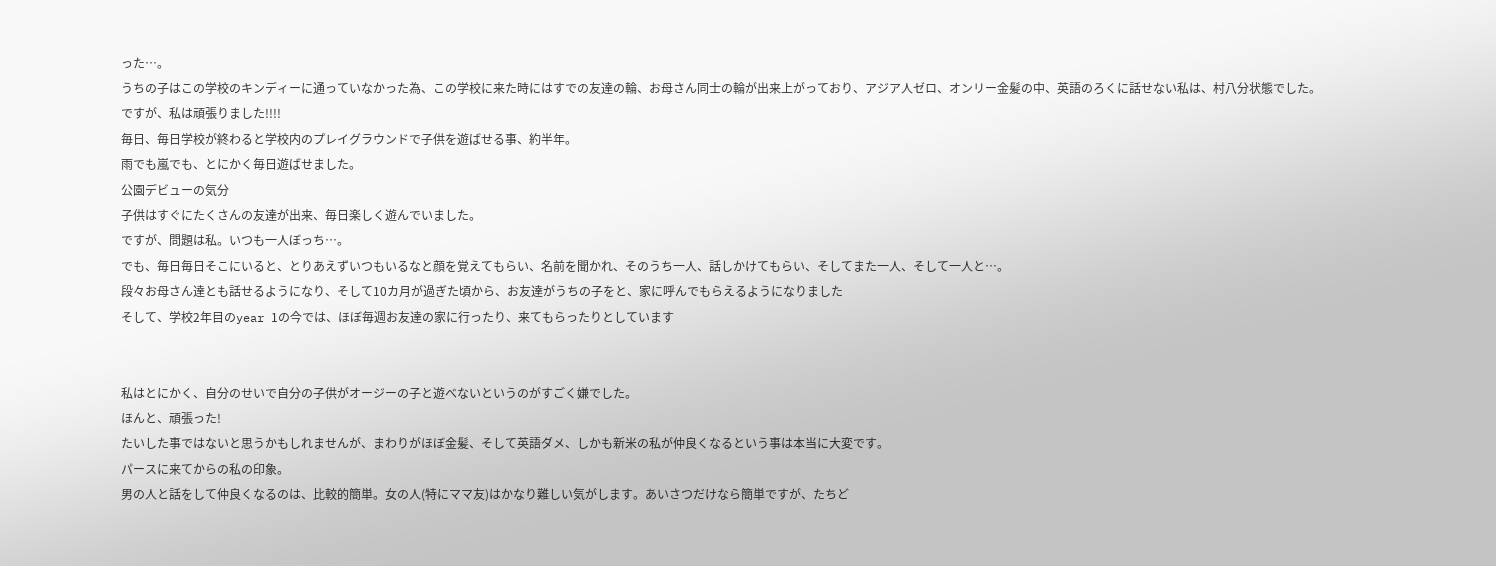った…。
うちの子はこの学校のキンディーに通っていなかった為、この学校に来た時にはすでの友達の輪、お母さん同士の輪が出来上がっており、アジア人ゼロ、オンリー金髪の中、英語のろくに話せない私は、村八分状態でした。
ですが、私は頑張りました!!!!
毎日、毎日学校が終わると学校内のプレイグラウンドで子供を遊ばせる事、約半年。
雨でも嵐でも、とにかく毎日遊ばせました。
公園デビューの気分
子供はすぐにたくさんの友達が出来、毎日楽しく遊んでいました。
ですが、問題は私。いつも一人ぼっち…。
でも、毎日毎日そこにいると、とりあえずいつもいるなと顔を覚えてもらい、名前を聞かれ、そのうち一人、話しかけてもらい、そしてまた一人、そして一人と…。
段々お母さん達とも話せるようになり、そして10カ月が過ぎた頃から、お友達がうちの子をと、家に呼んでもらえるようになりました
そして、学校2年目のyear 1の今では、ほぼ毎週お友達の家に行ったり、来てもらったりとしています


私はとにかく、自分のせいで自分の子供がオージーの子と遊べないというのがすごく嫌でした。
ほんと、頑張った!
たいした事ではないと思うかもしれませんが、まわりがほぼ金髪、そして英語ダメ、しかも新米の私が仲良くなるという事は本当に大変です。
パースに来てからの私の印象。
男の人と話をして仲良くなるのは、比較的簡単。女の人(特にママ友)はかなり難しい気がします。あいさつだけなら簡単ですが、たちど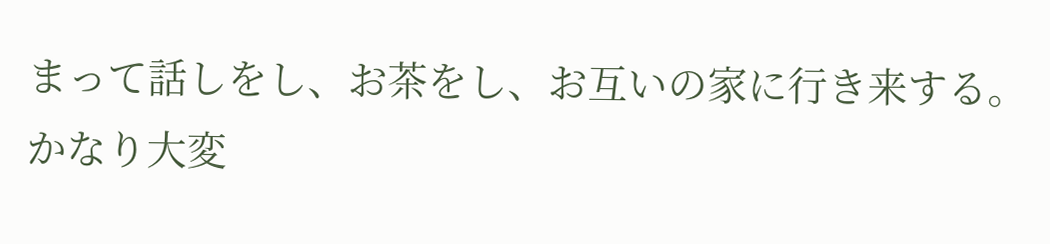まって話しをし、お茶をし、お互いの家に行き来する。かなり大変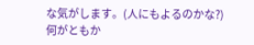な気がします。(人にもよるのかな?)
何がともか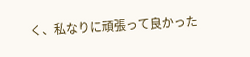く、私なりに頑張って良かった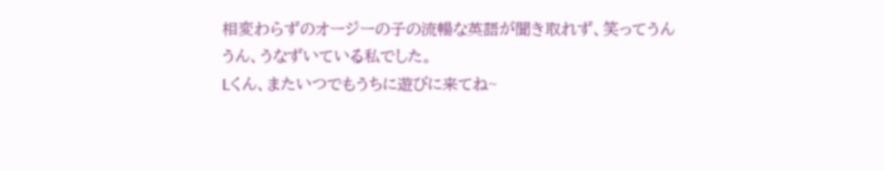相変わらずのオージーの子の流暢な英語が聞き取れず、笑ってうんうん、うなずいている私でした。
Lくん、またいつでもうちに遊びに来てね~